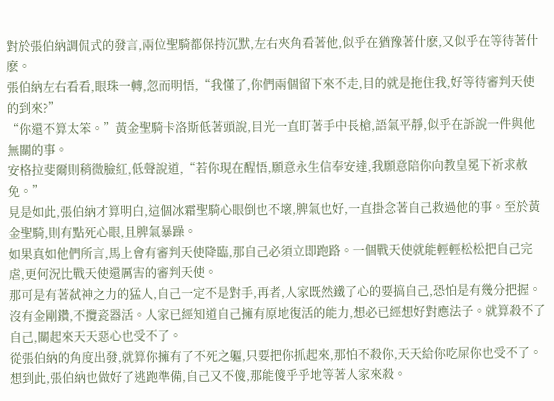對於張伯納調侃式的發言,兩位聖騎都保持沉默,左右夾角看著他,似乎在猶豫著什麽,又似乎在等待著什麽。
張伯納左右看看,眼珠一轉,忽而明悟,“我懂了,你們兩個留下來不走,目的就是拖住我,好等待審判天使的到來?”
“你還不算太笨。”黃金聖騎卡洛斯低著頭說,目光一直盯著手中長槍,語氣平靜,似乎在訴說一件與他無關的事。
安格拉斐爾則稍微臉紅,低聲說道,“若你現在醒悟,願意永生信奉安達,我願意陪你向教皇冕下祈求赦免。”
見是如此,張伯納才算明白,這個冰霜聖騎心眼倒也不壞,脾氣也好,一直掛念著自己救過他的事。至於黃金聖騎,則有點死心眼,且脾氣暴躁。
如果真如他們所言,馬上會有審判天使降臨,那自己必須立即跑路。一個戰天使就能輕輕松松把自己完虐,更何況比戰天使還厲害的審判天使。
那可是有著弑神之力的猛人,自己一定不是對手,再者,人家既然鐵了心的要搞自己,恐怕是有幾分把握。沒有金剛鑽,不攬瓷器活。人家已經知道自己擁有原地復活的能力,想必已經想好對應法子。就算殺不了自己,關起來天天惡心也受不了。
從張伯納的角度出發,就算你擁有了不死之軀,只要把你抓起來,那怕不殺你,天天給你吃屎你也受不了。
想到此,張伯納也做好了逃跑準備,自己又不傻,那能傻乎乎地等著人家來殺。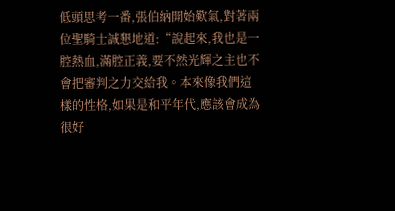低頭思考一番,張伯納開始歎氣,對著兩位聖騎士誠懇地道:“說起來,我也是一腔熱血,滿腔正義,要不然光輝之主也不會把審判之力交給我。本來像我們這樣的性格,如果是和平年代,應該會成為很好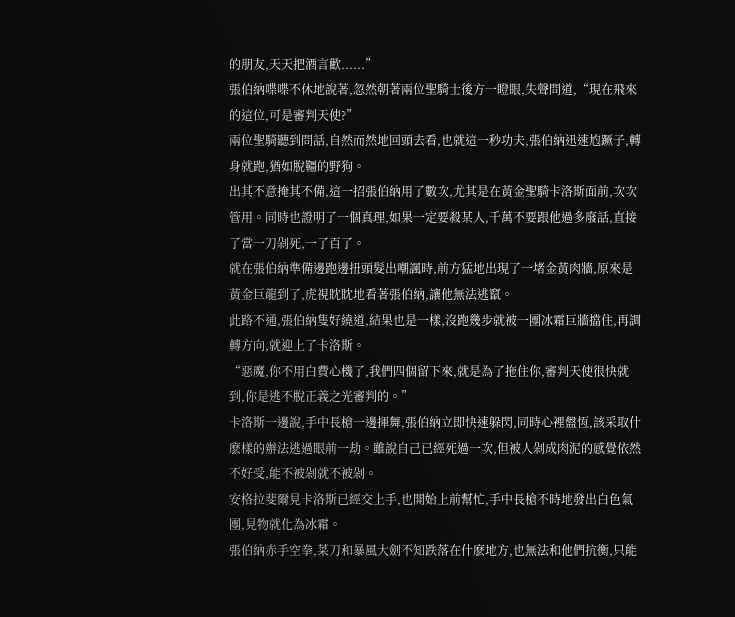的朋友,天天把酒言歡......”
張伯納喋喋不休地說著,忽然朝著兩位聖騎士後方一瞪眼,失聲問道,“現在飛來的這位,可是審判天使?”
兩位聖騎聽到問話,自然而然地回頭去看,也就這一秒功夫,張伯納迅速尥蹶子,轉身就跑,猶如脫韁的野狗。
出其不意掩其不備,這一招張伯納用了數次,尤其是在黃金聖騎卡洛斯面前,次次管用。同時也證明了一個真理,如果一定要殺某人,千萬不要跟他過多廢話,直接了當一刀剁死,一了百了。
就在張伯納準備邊跑邊扭頭髮出嘲諷時,前方猛地出現了一堵金黃肉牆,原來是黃金巨龍到了,虎視眈眈地看著張伯納,讓他無法逃竄。
此路不通,張伯納隻好繞道,結果也是一樣,沒跑幾步就被一團冰霜巨牆擋住,再調轉方向,就迎上了卡洛斯。
“惡魔,你不用白費心機了,我們四個留下來,就是為了拖住你,審判天使很快就到,你是逃不脫正義之光審判的。”
卡洛斯一邊說,手中長槍一邊揮舞,張伯納立即快速躲閃,同時心裡盤恆,該采取什麽樣的辦法逃過眼前一劫。雖說自己已經死過一次,但被人剁成肉泥的感覺依然不好受,能不被剁就不被剁。
安格拉斐爾見卡洛斯已經交上手,也開始上前幫忙,手中長槍不時地發出白色氣團,見物就化為冰霜。
張伯納赤手空拳,菜刀和暴風大劍不知跌落在什麽地方,也無法和他們抗衡,只能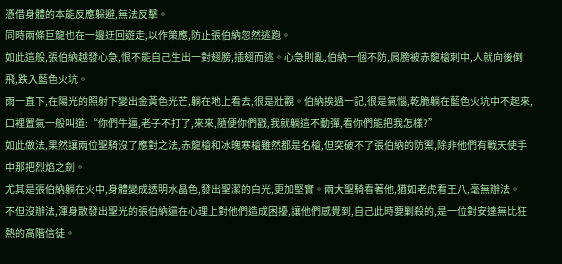憑借身體的本能反應躲避,無法反擊。
同時兩條巨龍也在一邊迂回遊走,以作策應,防止張伯納忽然逃跑。
如此這般,張伯納越發心急,恨不能自己生出一對翅膀,插翅而逃。心急則亂,伯納一個不防,肩膀被赤龍槍刺中,人就向後倒飛,跌入藍色火坑。
雨一直下,在陽光的照射下變出金黃色光芒,躺在地上看去,很是壯觀。伯納挨過一記,很是氣惱,乾脆躺在藍色火坑中不起來,口裡置氣一般叫道:“你們牛逼,老子不打了,來來,隨便你們戳,我就躺這不動彈,看你們能把我怎樣?”
如此做法,果然讓兩位聖騎沒了應對之法,赤龍槍和冰魄寒槍雖然都是名槍,但突破不了張伯納的防禦,除非他們有戰天使手中那把烈焰之劍。
尤其是張伯納躺在火中,身體變成透明水晶色,發出聖潔的白光,更加堅實。兩大聖騎看著他,猶如老虎看王八,毫無辦法。
不但沒辦法,渾身散發出聖光的張伯納還在心理上對他們造成困擾,讓他們感覺到,自己此時要剿殺的,是一位對安達無比狂熱的高階信徒。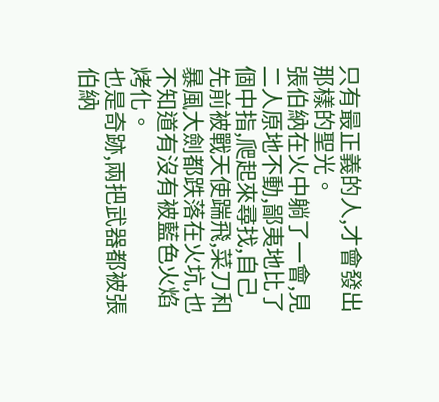只有最正義的人,才會發出那樣的聖光。
張伯納在火中躺了一會,見二人原地不動,鄙夷地比了個中指,爬起來尋找,自己先前被戰天使踹飛,菜刀和暴風大劍都跌落在火坑,也不知道有沒有被藍色火焰烤化。
也是奇跡,兩把武器都被張伯納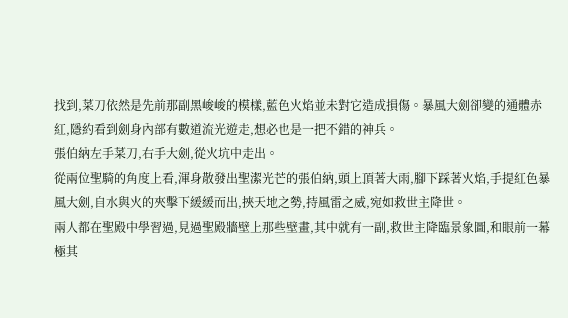找到,菜刀依然是先前那副黑峻峻的模樣,藍色火焰並未對它造成損傷。暴風大劍卻變的通體赤紅,隱約看到劍身內部有數道流光遊走,想必也是一把不錯的神兵。
張伯納左手菜刀,右手大劍,從火坑中走出。
從兩位聖騎的角度上看,渾身散發出聖潔光芒的張伯納,頭上頂著大雨,腳下踩著火焰,手提紅色暴風大劍,自水與火的夾擊下緩緩而出,挾天地之勢,持風雷之威,宛如救世主降世。
兩人都在聖殿中學習過,見過聖殿牆壁上那些壁畫,其中就有一副,救世主降臨景象圖,和眼前一幕極其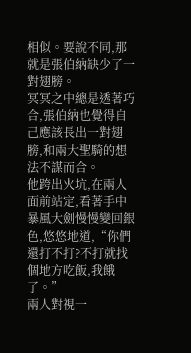相似。要說不同,那就是張伯納缺少了一對翅膀。
冥冥之中總是透著巧合,張伯納也覺得自己應該長出一對翅膀,和兩大聖騎的想法不謀而合。
他跨出火坑,在兩人面前站定,看著手中暴風大劍慢慢變回銀色,悠悠地道,“你們還打不打?不打就找個地方吃飯,我餓了。”
兩人對視一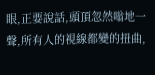眼,正要說話,頭頂忽然嗡地一聲,所有人的視線都變的扭曲,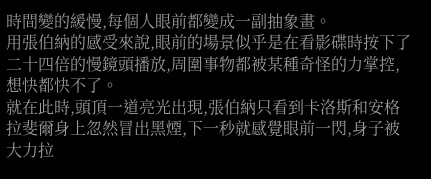時間變的緩慢,每個人眼前都變成一副抽象畫。
用張伯納的感受來說,眼前的場景似乎是在看影碟時按下了二十四倍的慢鏡頭播放,周圍事物都被某種奇怪的力掌控,想快都快不了。
就在此時,頭頂一道亮光出現,張伯納只看到卡洛斯和安格拉斐爾身上忽然冒出黑煙,下一秒就感覺眼前一閃,身子被大力拉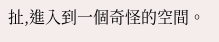扯,進入到一個奇怪的空間。